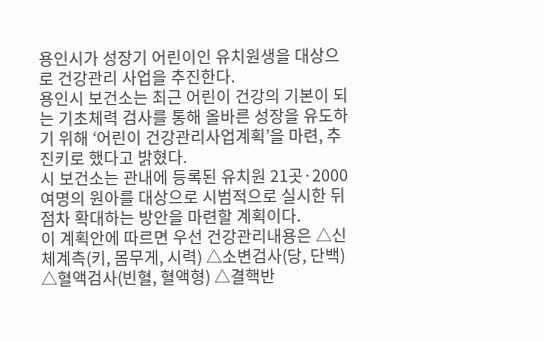용인시가 성장기 어린이인 유치원생을 대상으로 건강관리 사업을 추진한다.
용인시 보건소는 최근 어린이 건강의 기본이 되는 기초체력 검사를 통해 올바른 성장을 유도하기 위해 ‘어린이 건강관리사업계획’을 마련, 추진키로 했다고 밝혔다.
시 보건소는 관내에 등록된 유치원 21곳·2000여명의 원아를 대상으로 시범적으로 실시한 뒤 점차 확대하는 방안을 마련할 계획이다.
이 계획안에 따르면 우선 건강관리내용은 △신체계측(키, 몸무게, 시력) △소변검사(당, 단백) △혈액검사(빈혈, 혈액형) △결핵반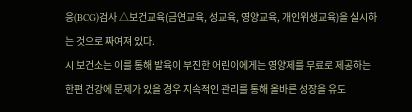응(BCG)검사 △보건교육(금연교육, 성교육, 영양교육, 개인위생교육)을 실시하는 것으로 짜여져 있다.
시 보건소는 이를 통해 발육이 부진한 어린이에게는 영양제를 무료로 제공하는 한편 건강에 문제가 있을 경우 지속적인 관리를 통해 올바른 성장을 유도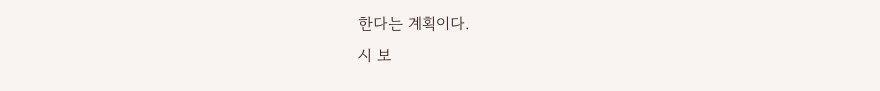한다는 계획이다.
시 보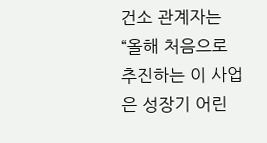건소 관계자는 “올해 처음으로 추진하는 이 사업은 성장기 어린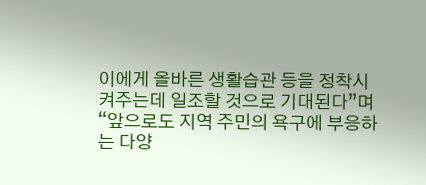이에게 올바른 생활습관 등을 정착시켜주는데 일조할 것으로 기대된다”며 “앞으로도 지역 주민의 욕구에 부응하는 다양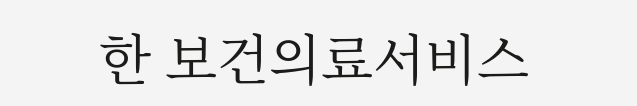한 보건의료서비스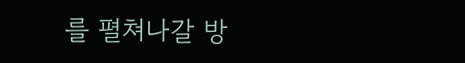를 펼쳐나갈 방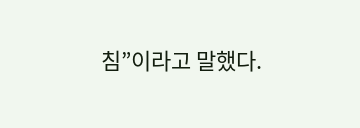침”이라고 말했다.